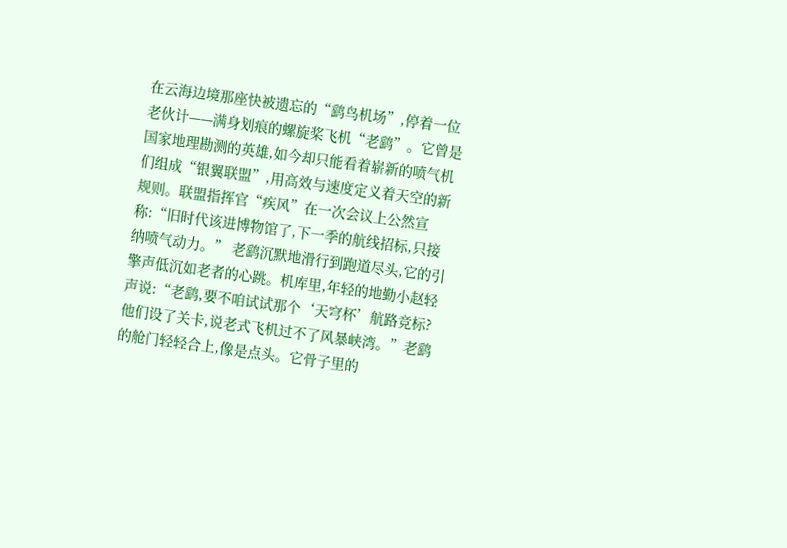在云海边境那座快被遗忘的“鹞鸟机场”,停着一位老伙计——满身划痕的螺旋桨飞机“老鹞”。它曾是国家地理勘测的英雄,如今却只能看着崭新的喷气机们组成“银翼联盟”,用高效与速度定义着天空的新规则。联盟指挥官“疾风”在一次会议上公然宣称:“旧时代该进博物馆了,下一季的航线招标,只接纳喷气动力。” 老鹞沉默地滑行到跑道尽头,它的引擎声低沉如老者的心跳。机库里,年轻的地勤小赵轻声说:“老鹞,要不咱试试那个‘天穹杯’航路竞标?他们设了关卡,说老式飞机过不了风暴峡湾。”老鹞的舱门轻轻合上,像是点头。它骨子里的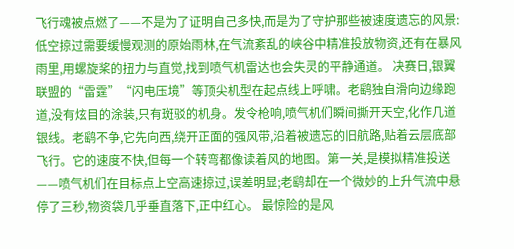飞行魂被点燃了——不是为了证明自己多快,而是为了守护那些被速度遗忘的风景:低空掠过需要缓慢观测的原始雨林,在气流紊乱的峡谷中精准投放物资,还有在暴风雨里,用螺旋桨的扭力与直觉,找到喷气机雷达也会失灵的平静通道。 决赛日,银翼联盟的“雷霆”“闪电压境”等顶尖机型在起点线上呼啸。老鹞独自滑向边缘跑道,没有炫目的涂装,只有斑驳的机身。发令枪响,喷气机们瞬间撕开天空,化作几道银线。老鹞不争,它先向西,绕开正面的强风带,沿着被遗忘的旧航路,贴着云层底部飞行。它的速度不快,但每一个转弯都像读着风的地图。第一关,是模拟精准投送——喷气机们在目标点上空高速掠过,误差明显;老鹞却在一个微妙的上升气流中悬停了三秒,物资袋几乎垂直落下,正中红心。 最惊险的是风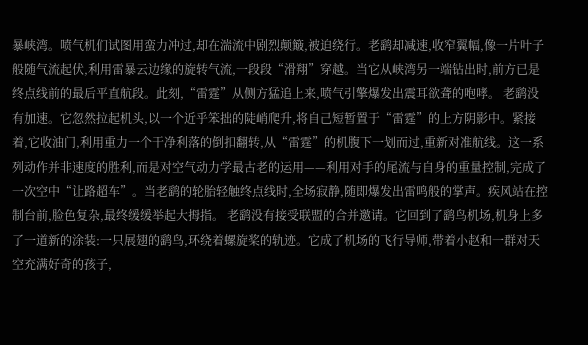暴峡湾。喷气机们试图用蛮力冲过,却在湍流中剧烈颠簸,被迫绕行。老鹞却减速,收窄翼幅,像一片叶子般随气流起伏,利用雷暴云边缘的旋转气流,一段段“滑翔”穿越。当它从峡湾另一端钻出时,前方已是终点线前的最后平直航段。此刻,“雷霆”从侧方猛追上来,喷气引擎爆发出震耳欲聋的咆哮。 老鹞没有加速。它忽然拉起机头,以一个近乎笨拙的陡峭爬升,将自己短暂置于“雷霆”的上方阴影中。紧接着,它收油门,利用重力一个干净利落的倒扣翻转,从“雷霆”的机腹下一划而过,重新对准航线。这一系列动作并非速度的胜利,而是对空气动力学最古老的运用——利用对手的尾流与自身的重量控制,完成了一次空中“让路超车”。当老鹞的轮胎轻触终点线时,全场寂静,随即爆发出雷鸣般的掌声。疾风站在控制台前,脸色复杂,最终缓缓举起大拇指。 老鹞没有接受联盟的合并邀请。它回到了鹞鸟机场,机身上多了一道新的涂装:一只展翅的鹞鸟,环绕着螺旋桨的轨迹。它成了机场的飞行导师,带着小赵和一群对天空充满好奇的孩子,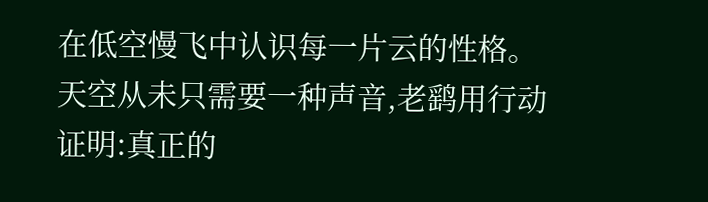在低空慢飞中认识每一片云的性格。天空从未只需要一种声音,老鹞用行动证明:真正的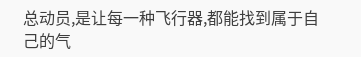总动员,是让每一种飞行器,都能找到属于自己的气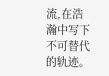流,在浩瀚中写下不可替代的轨迹。